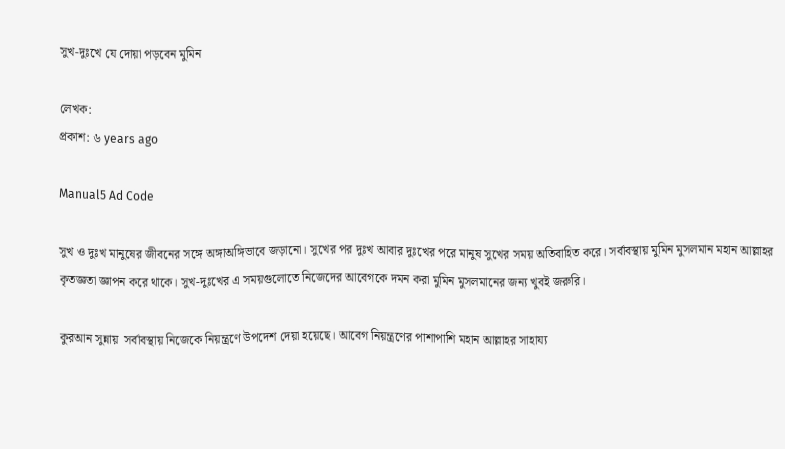সুখ-দুঃখে যে দোয়া পড়বেন মুমিন

লেখক:
প্রকাশ: ৬ years ago

Manual5 Ad Code

সুখ ও দুঃখ মানুষের জীবনের সঙ্গে অঙ্গাঅঙ্গিভাবে জড়ানো। সুখের পর দুঃখ আবার দুঃখের পরে মানুষ সুখের সময় অতিবাহিত করে। সর্বাবস্থায় মুমিন মুসলমান মহান আল্লাহর কৃতজ্ঞতা জ্ঞাপন করে থাকে। সুখ-দুঃখের এ সময়গুলোতে নিজেদের আবেগকে দমন করা মুমিন মুসলমানের জন্য খুবই জরুরি।

কুরআন সুন্নায়  সর্বাবস্থায় নিজেকে নিয়ন্ত্রণে উপদেশ দেয়া হয়েছে। আবেগ নিয়ন্ত্রণের পাশাপাশি মহান আল্লাহর সাহায্য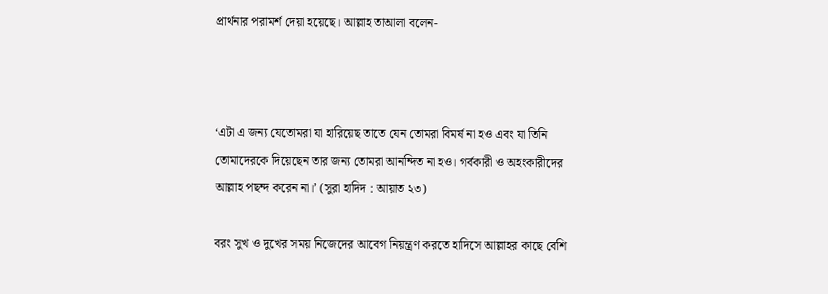প্রার্থনার পরামর্শ দেয়া হয়েছে। আল্লাহ তাআলা বলেন-



‘এটা এ জন্য যেতোমরা যা হারিয়েছ তাতে যেন তোমরা বিমর্ষ না হও এবং যা তিনি তোমাদেরকে দিয়েছেন তার জন্য তোমরা আনন্দিত না হও। ‌গর্বকারী ও অহংকারীদের আল্লাহ পছন্দ করেন না।’ (সুরা হাদিদ : আয়াত ২৩)

বরং সুখ ও দুখের সময় নিজেদের আবেগ নিয়ন্ত্রণ করতে হাদিসে আল্লাহর কাছে বেশি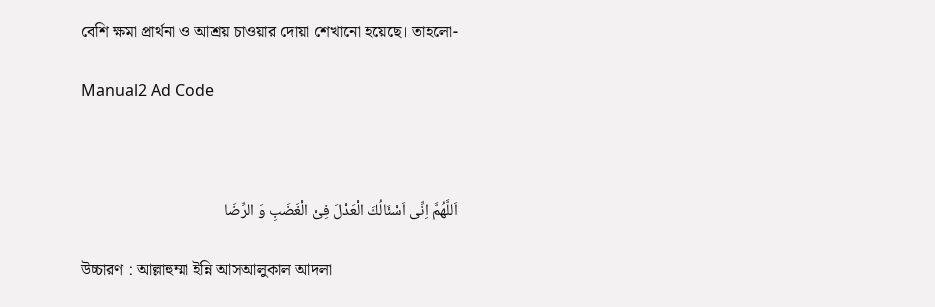বেশি ক্ষমা প্রার্থনা ও আশ্রয় চাওয়ার দোয়া শেখানো হয়েছে। তাহলো-

Manual2 Ad Code



اَللَّهُمَّ اِنِّى اَسْئَالُكَ الْعَدْلَ فِىْ الْغَضَبِ وَ الرِّضَا

উচ্চারণ : আল্লাহুম্মা ইন্নি আসআলুকাল আদলা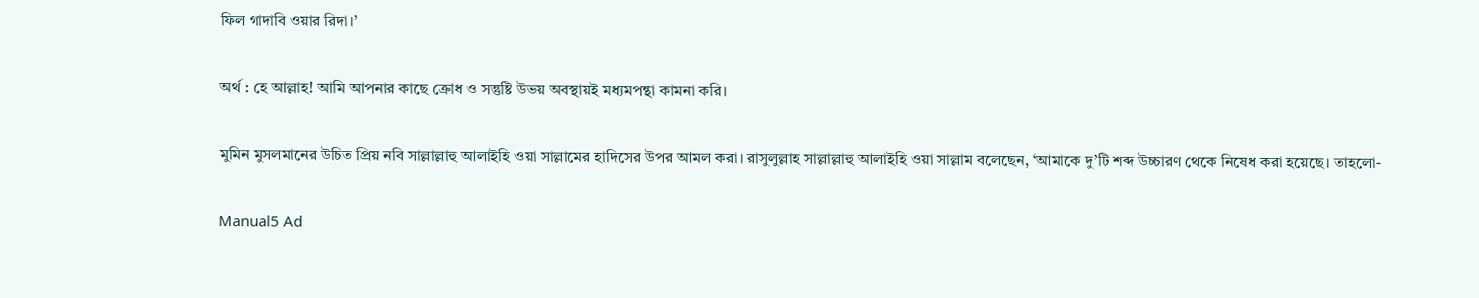ফিল গাদাবি ওয়ার রিদা।’

অর্থ : হে আল্লাহ! আমি আপনার কাছে ক্রোধ ও সন্তুষ্টি উভয় অবস্থায়ই মধ্যমপন্থা কামনা করি।

মুমিন মুসলমানের উচিত প্রিয় নবি সাল্লাল্লাহু আলাইহি ওয়া সাল্লামের হাদিসের উপর আমল করা। রাসুলুল্লাহ সাল্লাল্লাহু আলাইহি ওয়া সাল্লাম বলেছেন, ‘আমাকে দু’টি শব্দ উচ্চারণ থেকে নিষেধ করা হয়েছে। তাহলো-

Manual5 Ad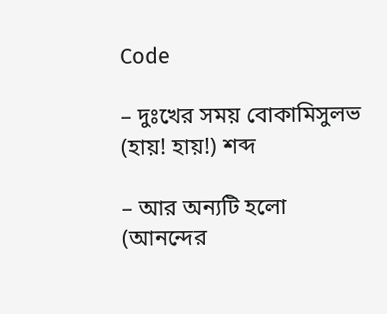Code

– দুঃখের সময় বোকামিসুলভ (হায়! হায়!) শব্দ

– আর অন্যটি হলো (আনন্দের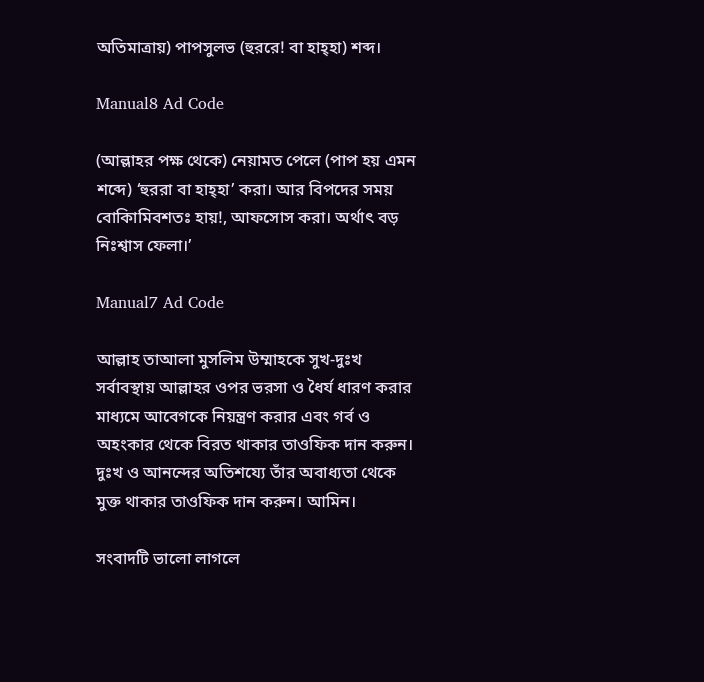অতিমাত্রায়) পাপসুলভ (হুররে! বা হাহ্হা) শব্দ।

Manual8 Ad Code

(আল্লাহর পক্ষ থেকে) নেয়ামত পেলে (পাপ হয় এমন শব্দে) ‘হুররা বা হাহ্হা’ করা। আর বিপদের সময় বোকিামিবশতঃ হায়!, আফসোস করা। অর্থাৎ বড় নিঃশ্বাস ফেলা।’

Manual7 Ad Code

আল্লাহ তাআলা মুসলিম উম্মাহকে সুখ-দুঃখ সর্বাবস্থায় আল্লাহর ওপর ভরসা ও ধৈর্য ধারণ করার মাধ্যমে আবেগকে নিয়ন্ত্রণ করার এবং গর্ব ও অহংকার থেকে বিরত থাকার তাওফিক দান করুন। দুঃখ ও আনন্দের অতিশয্যে তাঁর অবাধ্যতা থেকে মুক্ত থাকার তাওফিক দান করুন। আমিন।

সংবাদটি ভালো লাগলে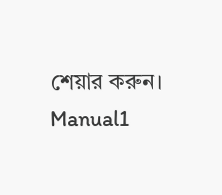শেয়ার করুন।
Manual1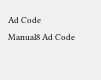Ad Code
Manual8 Ad Code